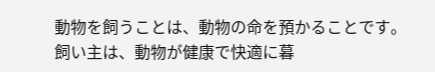動物を飼うことは、動物の命を預かることです。
飼い主は、動物が健康で快適に暮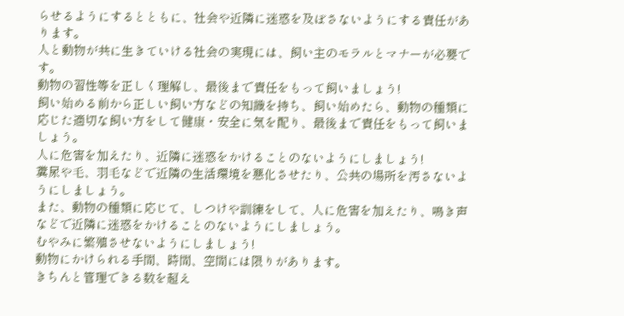らせるようにするとともに、社会や近隣に迷惑を及ぼさないようにする責任があります。
人と動物が共に生きていける社会の実現には、飼い主のモラルとマナーが必要です。
動物の習性等を正しく理解し、最後まで責任をもって飼いましょう!
飼い始める前から正しい飼い方などの知識を持ち、飼い始めたら、動物の種類に応じた適切な飼い方をして健康・安全に気を配り、最後まで責任をもって飼いましょう。
人に危害を加えたり、近隣に迷惑をかけることのないようにしましょう!
糞尿や毛、羽毛などで近隣の生活環境を悪化させたり、公共の場所を汚さないようにしましょう。
また、動物の種類に応じて、しつけや訓練をして、人に危害を加えたり、鳴き声などで近隣に迷惑をかけることのないようにしましょう。
むやみに繁殖させないようにしましょう!
動物にかけられる手間、時間、空間には限りがあります。
きちんと管理できる数を超え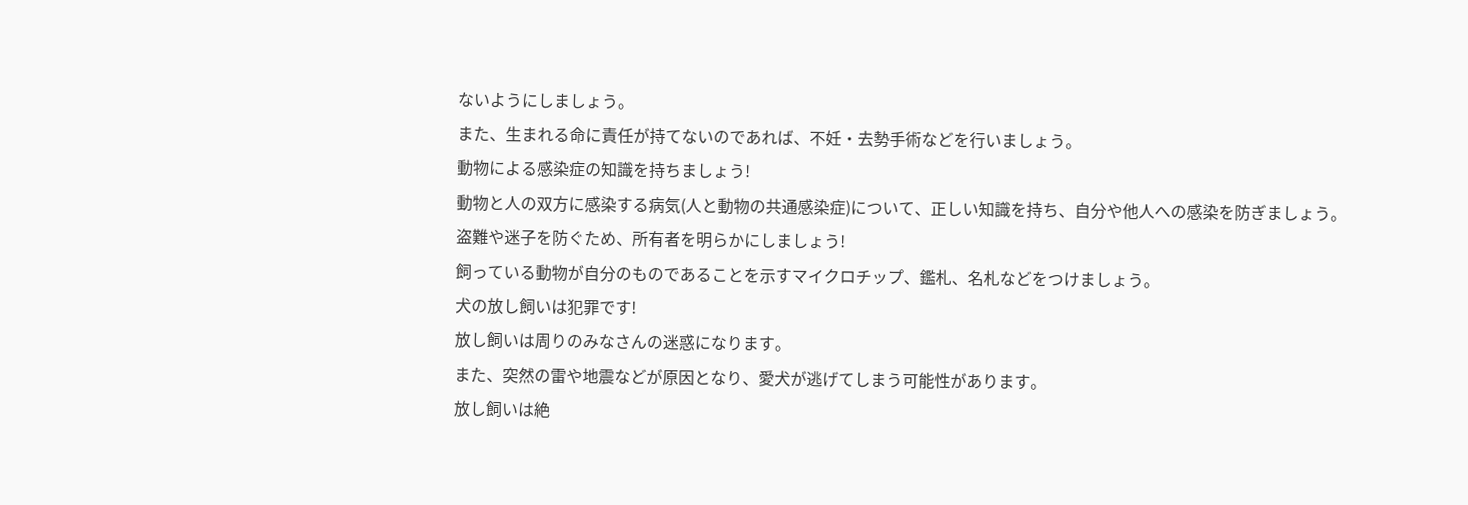ないようにしましょう。
また、生まれる命に責任が持てないのであれば、不妊・去勢手術などを行いましょう。
動物による感染症の知識を持ちましょう!
動物と人の双方に感染する病気(人と動物の共通感染症)について、正しい知識を持ち、自分や他人への感染を防ぎましょう。
盗難や迷子を防ぐため、所有者を明らかにしましょう!
飼っている動物が自分のものであることを示すマイクロチップ、鑑札、名札などをつけましょう。
犬の放し飼いは犯罪です!
放し飼いは周りのみなさんの迷惑になります。
また、突然の雷や地震などが原因となり、愛犬が逃げてしまう可能性があります。
放し飼いは絶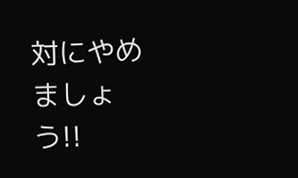対にやめましょう!!